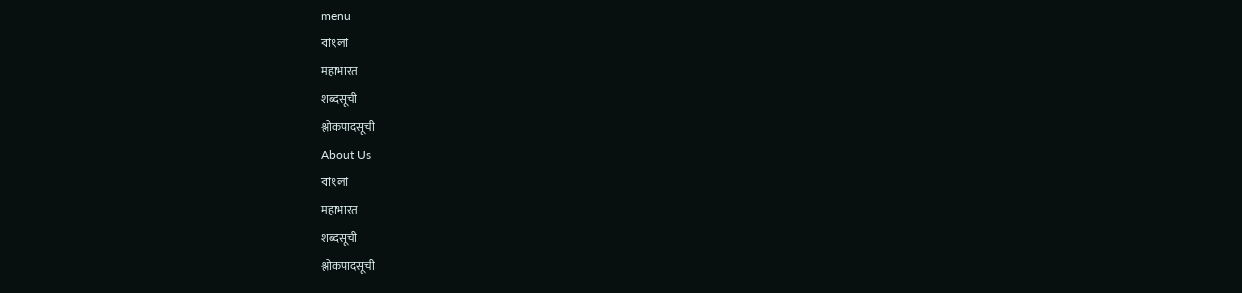menu
বাংলা
महाभारत
शब्दसूची
श्लोकपादसूची
About Us
বাংলা
महाभारत
शब्दसूची
श्लोकपादसूची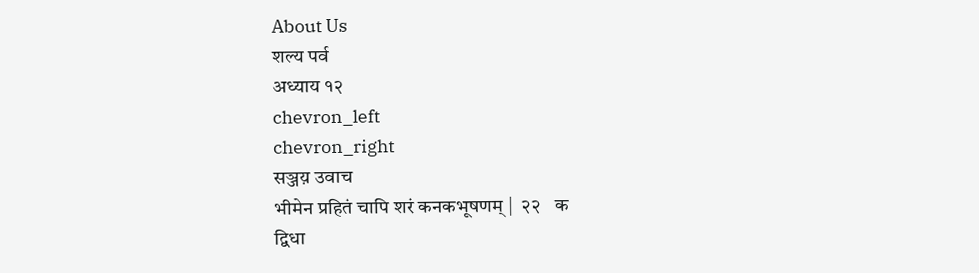About Us
शल्य पर्व
अध्याय १२
chevron_left
chevron_right
सञ्जय़ उवाच
भीमेन प्रहितं चापि शरं कनकभूषणम् |  २२   क
द्विधा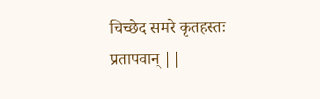चिच्छेद समरे कृतहस्तः प्रतापवान् ||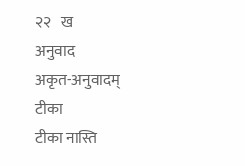२२   ख
अनुवाद
अकृत-अनुवादम्
टीका
टीका नास्ति